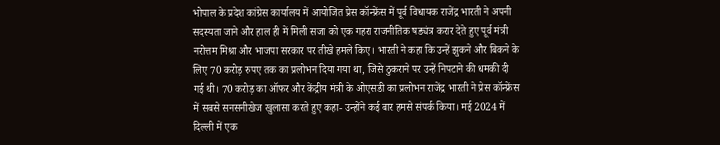भोपाल के प्रदेश कांग्रेस कार्यालय में आयोजित प्रेस कॉन्फ्रेंस में पूर्व विधायक राजेंद्र भारती ने अपनी सदस्यता जाने और हाल ही में मिली सजा को एक गहरा राजनीतिक षड्यंत्र करार देते हुए पूर्व मंत्री नरोत्तम मिश्रा और भाजपा सरकार पर तीखे हमले किए। भारती ने कहा कि उन्हें झुकने और बिकने के लिए 70 करोड़ रुपए तक का प्रलोभन दिया गया था, जिसे ठुकराने पर उन्हें निपटाने की धमकी दी गई थी। 70 करोड़ का ऑफर और केंद्रीय मंत्री के ओएसडी का प्रलोभन राजेंद्र भारती ने प्रेस कॉन्फ्रेंस में सबसे सनसनीखेज खुलासा करते हुए कहा- उन्होंने कई बार हमसे संपर्क किया। मई 2024 में दिल्ली में एक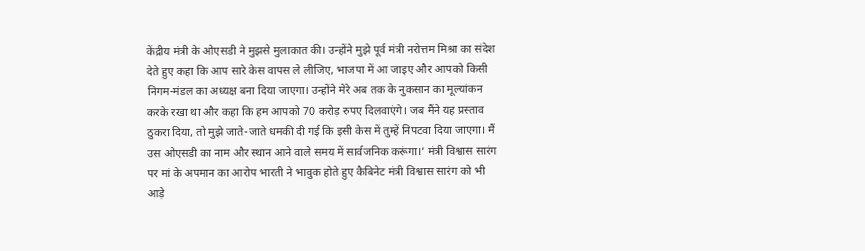केंद्रीय मंत्री के ओएसडी ने मुझसे मुलाकात की। उन्होंने मुझे पूर्व मंत्री नरोत्तम मिश्रा का संदेश देते हुए कहा कि आप सारे केस वापस ले लीजिए, भाजपा में आ जाइए और आपको किसी निगम-मंडल का अध्यक्ष बना दिया जाएगा। उन्होंने मेरे अब तक के नुकसान का मूल्यांकन करके रखा था और कहा कि हम आपको 70 करोड़ रुपए दिलवाएंगे। जब मैंने यह प्रस्ताव ठुकरा दिया, तो मुझे जाते-जाते धमकी दी गई कि इसी केस में तुम्हें निपटवा दिया जाएगा। मैं उस ओएसडी का नाम और स्थान आने वाले समय में सार्वजनिक करूंगा।’ मंत्री विश्वास सारंग पर मां के अपमान का आरोप भारती ने भावुक होते हुए कैबिनेट मंत्री विश्वास सारंग को भी आड़े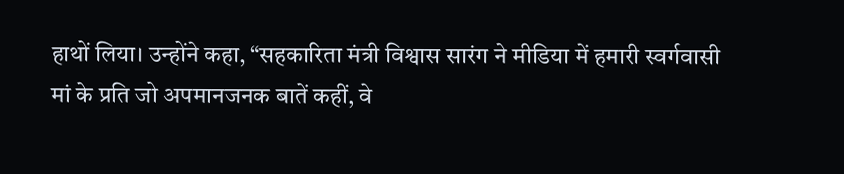हाथों लिया। उन्होंने कहा, “सहकारिता मंत्री विश्वास सारंग ने मीडिया में हमारी स्वर्गवासी मां के प्रति जो अपमानजनक बातें कहीं, वे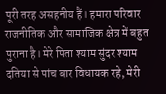पूरी तरह असहनीय हैं। हमारा परिवार राजनीतिक और सामाजिक क्षेत्र में बहुत पुराना है। मेरे पिता श्याम सुंदर श्याम दतिया से पांच बार विधायक रहे, मेरी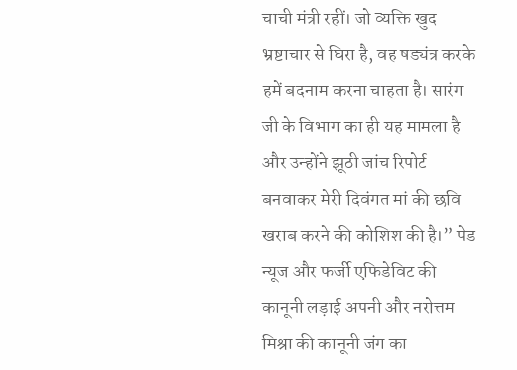चाची मंत्री रहीं। जो व्यक्ति खुद भ्रष्टाचार से घिरा है, वह षड्यंत्र करके हमें बदनाम करना चाहता है। सारंग जी के विभाग का ही यह मामला है और उन्होंने झूठी जांच रिपोर्ट बनवाकर मेरी दिवंगत मां की छवि खराब करने की कोशिश की है।” पेड न्यूज और फर्जी एफिडेविट की कानूनी लड़ाई अपनी और नरोत्तम मिश्रा की कानूनी जंग का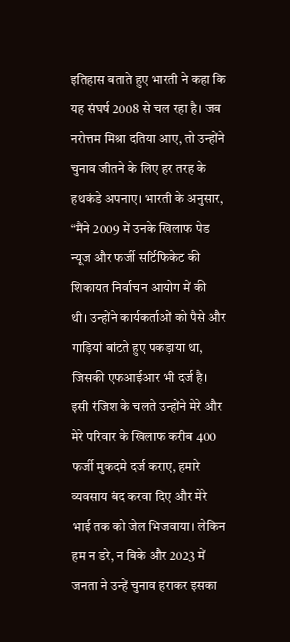इतिहास बताते हुए भारती ने कहा कि यह संघर्ष 2008 से चल रहा है। जब नरोत्तम मिश्रा दतिया आए, तो उन्होंने चुनाव जीतने के लिए हर तरह के हथकंडे अपनाए। भारती के अनुसार, “मैंने 2009 में उनके खिलाफ पेड न्यूज और फर्जी सर्टिफिकेट की शिकायत निर्वाचन आयोग में की थी। उन्होंने कार्यकर्ताओं को पैसे और गाड़ियां बांटते हुए पकड़ाया था, जिसकी एफआईआर भी दर्ज है। इसी रंजिश के चलते उन्होंने मेरे और मेरे परिवार के खिलाफ करीब 400 फर्जी मुकदमे दर्ज कराए, हमारे व्यवसाय बंद करवा दिए और मेरे भाई तक को जेल भिजवाया। लेकिन हम न डरे, न बिके और 2023 में जनता ने उन्हें चुनाव हराकर इसका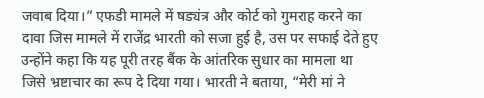जवाब दिया।” एफडी मामले में षड्यंत्र और कोर्ट को गुमराह करने का दावा जिस मामले में राजेंद्र भारती को सजा हुई है, उस पर सफाई देते हुए उन्होंने कहा कि यह पूरी तरह बैंक के आंतरिक सुधार का मामला था जिसे भ्रष्टाचार का रूप दे दिया गया। भारती ने बताया, “मेरी मां ने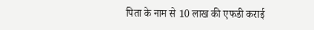पिता के नाम से 10 लाख की एफडी कराई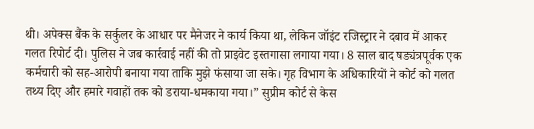थी। अपेक्स बैंक के सर्कुलर के आधार पर मैनेजर ने कार्य किया था, लेकिन जॉइंट रजिस्ट्रार ने दबाव में आकर गलत रिपोर्ट दी। पुलिस ने जब कार्रवाई नहीं की तो प्राइवेट इस्तगासा लगाया गया। 8 साल बाद षड्यंत्रपूर्वक एक कर्मचारी को सह-आरोपी बनाया गया ताकि मुझे फंसाया जा सके। गृह विभाग के अधिकारियों ने कोर्ट को गलत तथ्य दिए और हमारे गवाहों तक को डराया-धमकाया गया।” सुप्रीम कोर्ट से केस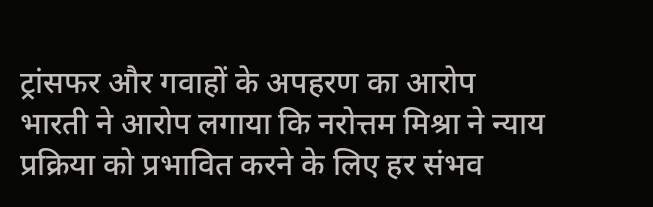ट्रांसफर और गवाहों के अपहरण का आरोप भारती ने आरोप लगाया कि नरोत्तम मिश्रा ने न्याय प्रक्रिया को प्रभावित करने के लिए हर संभव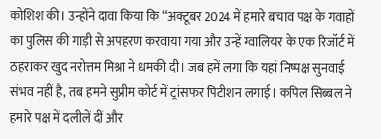कोशिश की। उन्होंने दावा किया कि “अक्टूबर 2024 में हमारे बचाव पक्ष के गवाहों का पुलिस की गाड़ी से अपहरण करवाया गया और उन्हें ग्वालियर के एक रिजॉर्ट में ठहराकर खुद नरोत्तम मिश्रा ने धमकी दी। जब हमें लगा कि यहां निष्पक्ष सुनवाई संभव नहीं है, तब हमने सुप्रीम कोर्ट में ट्रांसफर पिटीशन लगाई। कपिल सिब्बल ने हमारे पक्ष में दलीलें दीं और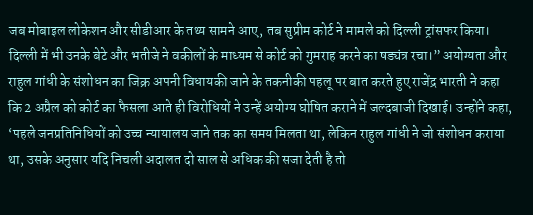जब मोबाइल लोकेशन और सीडीआर के तथ्य सामने आए, तब सुप्रीम कोर्ट ने मामले को दिल्ली ट्रांसफर किया। दिल्ली में भी उनके बेटे और भतीजे ने वकीलों के माध्यम से कोर्ट को गुमराह करने का षड्यंत्र रचा।” अयोग्यता और राहुल गांधी के संशोधन का जिक्र अपनी विधायकी जाने के तकनीकी पहलू पर बात करते हुए राजेंद्र भारती ने कहा कि 2 अप्रैल को कोर्ट का फैसला आते ही विरोधियों ने उन्हें अयोग्य घोषित कराने में जल्दबाजी दिखाई। उन्होंने कहा, ‘पहले जनप्रतिनिधियों को उच्च न्यायालय जाने तक का समय मिलता था, लेकिन राहुल गांधी ने जो संशोधन कराया था, उसके अनुसार यदि निचली अदालत दो साल से अधिक की सजा देती है तो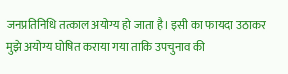जनप्रतिनिधि तत्काल अयोग्य हो जाता है। इसी का फायदा उठाकर मुझे अयोग्य घोषित कराया गया ताकि उपचुनाव की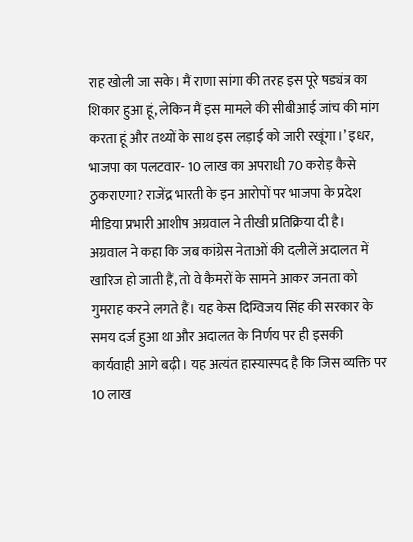राह खोली जा सके। मैं राणा सांगा की तरह इस पूरे षड्यंत्र का शिकार हुआ हूं, लेकिन मैं इस मामले की सीबीआई जांच की मांग करता हूं और तथ्यों के साथ इस लड़ाई को जारी रखूंगा।’ इधर, भाजपा का पलटवार- 10 लाख का अपराधी 70 करोड़ कैसे ठुकराएगा? राजेंद्र भारती के इन आरोपों पर भाजपा के प्रदेश मीडिया प्रभारी आशीष अग्रवाल ने तीखी प्रतिक्रिया दी है। अग्रवाल ने कहा कि जब कांग्रेस नेताओं की दलीलें अदालत में खारिज हो जाती हैं, तो वे कैमरों के सामने आकर जनता को गुमराह करने लगते हैं। यह केस दिग्विजय सिंह की सरकार के समय दर्ज हुआ था और अदालत के निर्णय पर ही इसकी कार्यवाही आगे बढ़ी। यह अत्यंत हास्यास्पद है कि जिस व्यक्ति पर 10 लाख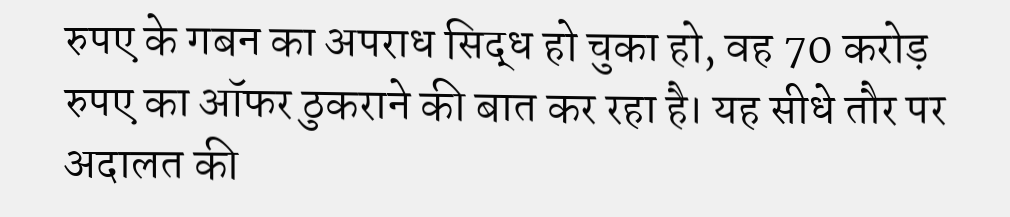रुपए के गबन का अपराध सिद्ध हो चुका हो, वह 70 करोड़ रुपए का ऑफर ठुकराने की बात कर रहा है। यह सीधे तौर पर अदालत की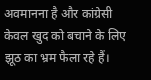अवमानना है और कांग्रेसी केवल खुद को बचाने के लिए झूठ का भ्रम फैला रहे हैं।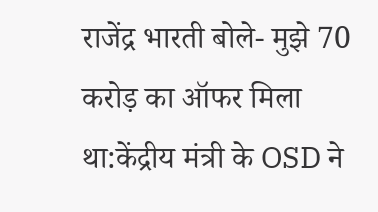राजेंद्र भारती बोले- मुझे 70 करोड़ का ऑफर मिला था:केंद्रीय मंत्री के OSD ने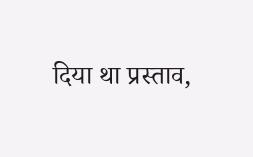दिया था प्रस्ताव,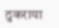ठुकराया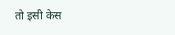तो इसी केस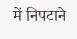में निपटाने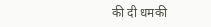की दी धमकी